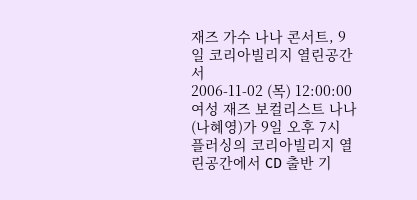재즈 가수 나나 콘서트, 9일 코리아빌리지 열린공간서
2006-11-02 (목) 12:00:00
여성 재즈 보컬리스트 나나(나혜영)가 9일 오후 7시 플러싱의 코리아빌리지 열린공간에서 CD 출반 기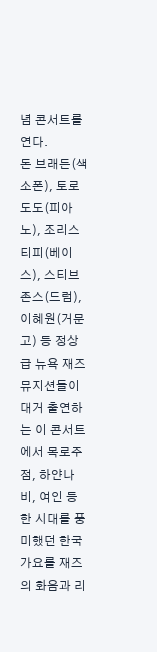념 콘서트를 연다.
돈 브래든(색소폰), 토로 도도(피아노), 조리스 티피(베이스), 스티브 존스(드럼), 이혜원(거문고) 등 정상급 뉴욕 재즈 뮤지션들이 대거 출연하는 이 콘서트에서 목로주점, 하얀나비, 여인 등 한 시대를 풍미했던 한국가요를 재즈의 화음과 리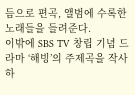듬으로 편곡, 앨범에 수록한 노래들을 들려준다.
이밖에 SBS TV 창립 기념 드라마 ‘해빙’의 주제곡을 작사하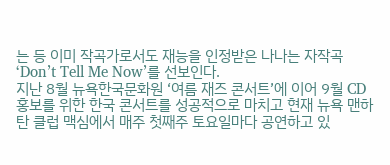는 등 이미 작곡가로서도 재능을 인정받은 나나는 자작곡 ‘Don’t Tell Me Now’를 선보인다.
지난 8월 뉴욕한국문화원 ‘여름 재즈 콘서트’에 이어 9월 CD 홍보를 위한 한국 콘서트를 성공적으로 마치고 현재 뉴욕 맨하탄 클럽 맥심에서 매주 첫째주 토요일마다 공연하고 있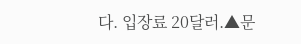다. 입장료 20달러.▲문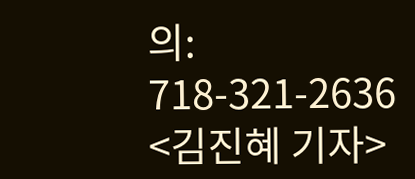의: 718-321-2636
<김진혜 기자>